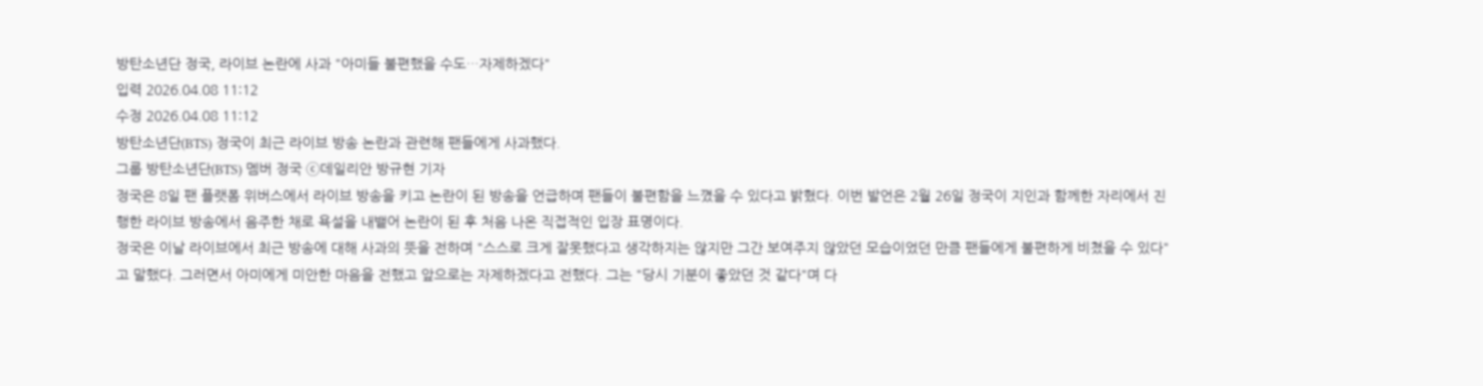방탄소년단 정국, 라이브 논란에 사과 "아미들 불편했을 수도…자제하겠다"
입력 2026.04.08 11:12
수정 2026.04.08 11:12
방탄소년단(BTS) 정국이 최근 라이브 방송 논란과 관련해 팬들에게 사과했다.
그룹 방탄소년단(BTS) 멤버 정국 ⓒ데일리안 방규현 기자
정국은 8일 팬 플랫폼 위버스에서 라이브 방송을 키고 논란이 된 방송을 언급하며 팬들이 불편함을 느꼈을 수 있다고 밝혔다. 이번 발언은 2월 26일 정국이 지인과 함께한 자리에서 진행한 라이브 방송에서 음주한 채로 욕설을 내뱉어 논란이 된 후 처음 나온 직접적인 입장 표명이다.
정국은 이날 라이브에서 최근 방송에 대해 사과의 뜻을 전하며 "스스로 크게 잘못했다고 생각하지는 않지만 그간 보여주지 않았던 모습이었던 만큼 팬들에게 불편하게 비쳤을 수 있다"고 말했다. 그러면서 아미에게 미안한 마음을 전했고 앞으로는 자제하겠다고 전했다. 그는 "당시 기분이 좋았던 것 같다"며 다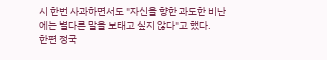시 한번 사과하면서도 "자신을 향한 과도한 비난에는 별다른 말을 보태고 싶지 않다"고 했다.
한편 정국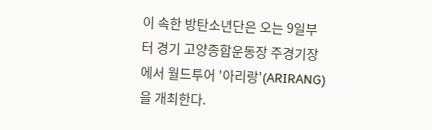이 속한 방탄소년단은 오는 9일부터 경기 고양종합운동장 주경기장에서 월드투어 '아리랑'(ARIRANG)을 개최한다.